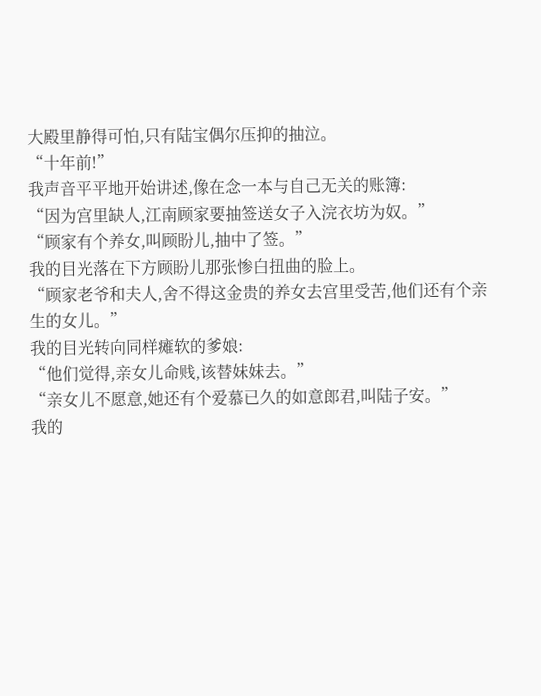大殿里静得可怕,只有陆宝偶尔压抑的抽泣。
“十年前!”
我声音平平地开始讲述,像在念一本与自己无关的账簿:
“因为宫里缺人,江南顾家要抽签送女子入浣衣坊为奴。”
“顾家有个养女,叫顾盼儿,抽中了签。”
我的目光落在下方顾盼儿那张惨白扭曲的脸上。
“顾家老爷和夫人,舍不得这金贵的养女去宫里受苦,他们还有个亲生的女儿。”
我的目光转向同样瘫软的爹娘:
“他们觉得,亲女儿命贱,该替妹妹去。”
“亲女儿不愿意,她还有个爱慕已久的如意郎君,叫陆子安。”
我的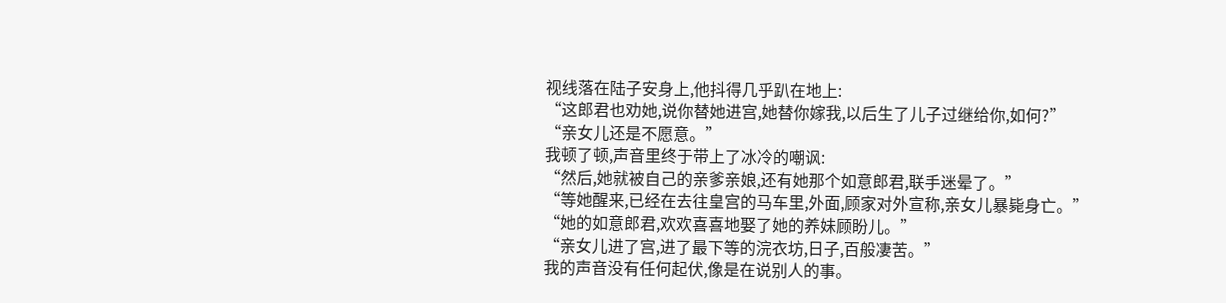视线落在陆子安身上,他抖得几乎趴在地上:
“这郎君也劝她,说你替她进宫,她替你嫁我,以后生了儿子过继给你,如何?”
“亲女儿还是不愿意。”
我顿了顿,声音里终于带上了冰冷的嘲讽:
“然后,她就被自己的亲爹亲娘,还有她那个如意郎君,联手迷晕了。”
“等她醒来,已经在去往皇宫的马车里,外面,顾家对外宣称,亲女儿暴毙身亡。”
“她的如意郎君,欢欢喜喜地娶了她的养妹顾盼儿。”
“亲女儿进了宫,进了最下等的浣衣坊,日子,百般凄苦。”
我的声音没有任何起伏,像是在说别人的事。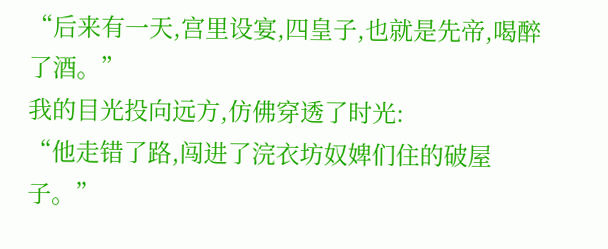“后来有一天,宫里设宴,四皇子,也就是先帝,喝醉了酒。”
我的目光投向远方,仿佛穿透了时光:
“他走错了路,闯进了浣衣坊奴婢们住的破屋子。”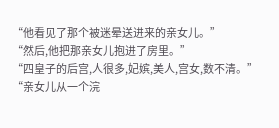“他看见了那个被迷晕送进来的亲女儿。”
“然后,他把那亲女儿抱进了房里。”
“四皇子的后宫,人很多,妃嫔,美人,宫女,数不清。”
“亲女儿从一个浣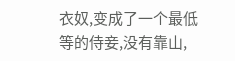衣奴,变成了一个最低等的侍妾,没有靠山,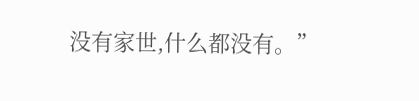没有家世,什么都没有。”